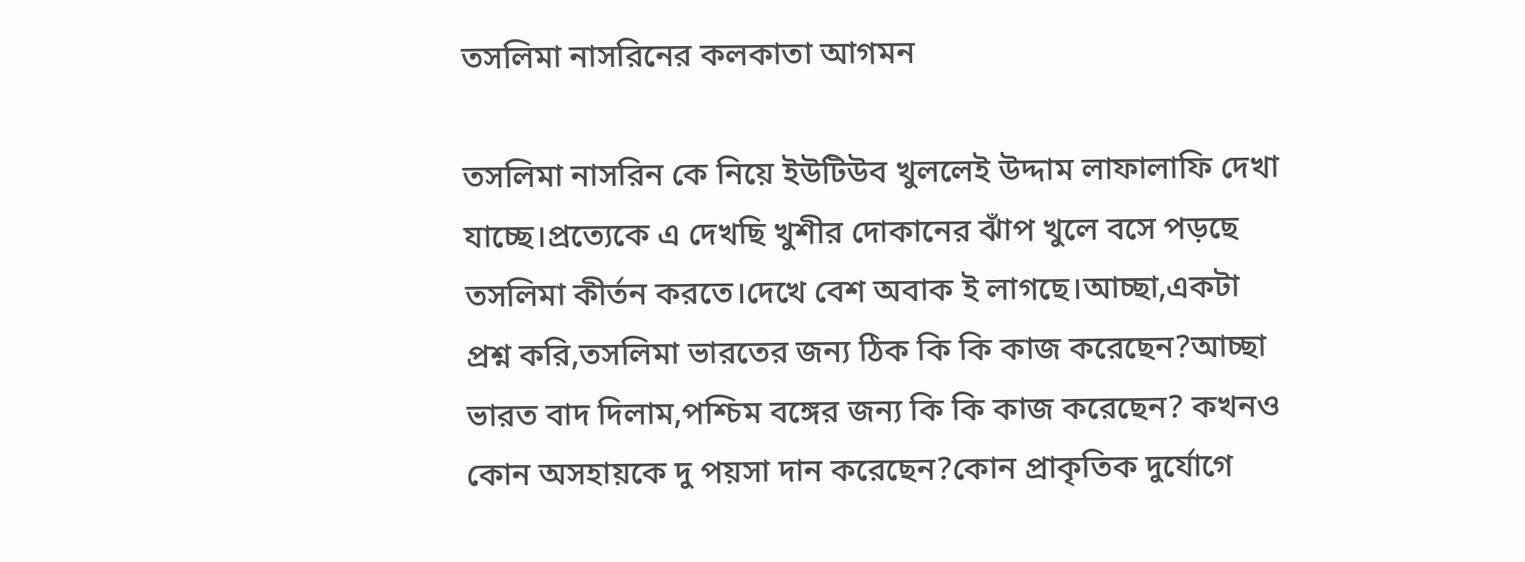তসলিমা নাসরিনের কলকাতা আগমন

তসলিমা নাসরিন কে নিয়ে ইউটিউব খুললেই উদ্দাম লাফালাফি দেখা যাচ্ছে।প্রত্যেকে এ দেখছি খুশীর দোকানের ঝাঁপ খুলে বসে পড়ছে তসলিমা কীর্তন করতে।দেখে বেশ অবাক ই লাগছে।আচ্ছা,একটা প্রশ্ন করি,তসলিমা ভারতের জন্য ঠিক কি কি কাজ করেছেন?আচ্ছা ভারত বাদ দিলাম,পশ্চিম বঙ্গের জন্য কি কি কাজ করেছেন? কখনও কোন অসহায়কে দু পয়সা দান করেছেন?কোন প্রাকৃতিক দুর্যোগে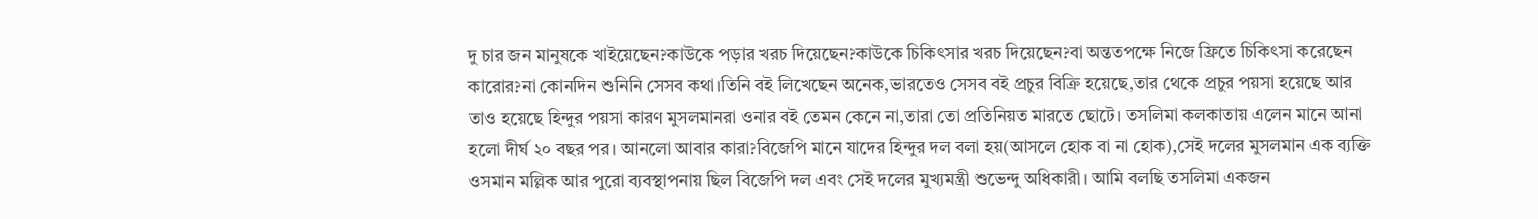দু চার জন মানুষকে খাইয়েছেন?কাউকে পড়ার খরচ দিয়েছেন?কাউকে চিকিৎসার খরচ দিয়েছেন?বা অন্ততপক্ষে নিজে ফ্রিতে চিকিৎসা করেছেন কারোর?না কোনদিন শুনিনি সেসব কথা।তিনি বই লিখেছেন অনেক,ভারতেও সেসব বই প্রচুর বিক্রি হয়েছে,তার থেকে প্রচুর পয়সা হয়েছে আর তাও হয়েছে হিন্দুর পয়সা কারণ মুসলমানরা ওনার বই তেমন কেনে না,তারা তো প্রতিনিয়ত মারতে ছোটে। তসলিমা কলকাতায় এলেন মানে আনা হলো দীর্ঘ ২০ বছর পর। আনলো আবার কারা?বিজেপি মানে যাদের হিন্দুর দল বলা হয়(আসলে হোক বা না হোক),সেই দলের মুসলমান এক ব্যক্তি ওসমান মল্লিক আর পুরো ব্যবস্থাপনায় ছিল বিজেপি দল এবং সেই দলের মুখ্যমন্ত্রী শুভেন্দু অধিকারী। আমি বলছি তসলিমা একজন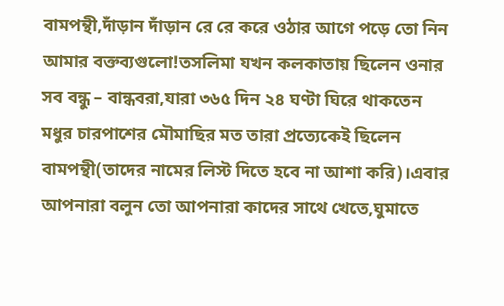বামপন্থী,দাঁড়ান দাঁড়ান রে রে করে ওঠার আগে পড়ে তো নিন আমার বক্তব্যগুলো!তসলিমা যখন কলকাতায় ছিলেন ওনার সব বন্ধু – বান্ধবরা,যারা ৩৬৫ দিন ২৪ ঘণ্টা ঘিরে থাকতেন মধুর চারপাশের মৌমাছির মত তারা প্রত্যেকেই ছিলেন বামপন্থী(তাদের নামের লিস্ট দিতে হবে না আশা করি)।এবার আপনারা বলুন তো আপনারা কাদের সাথে খেতে,ঘুমাতে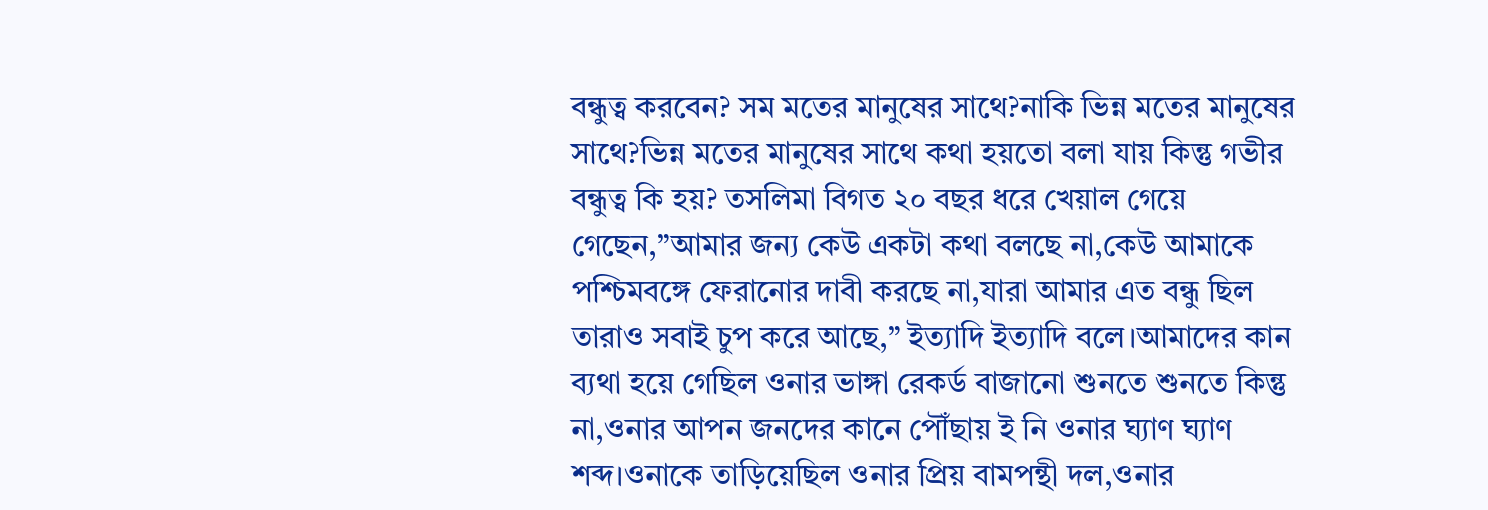বন্ধুত্ব করবেন? সম মতের মানুষের সাথে?নাকি ভিন্ন মতের মানুষের সাথে?ভিন্ন মতের মানুষের সাথে কথা হয়তো বলা যায় কিন্তু গভীর বন্ধুত্ব কি হয়? তসলিমা বিগত ২০ বছর ধরে খেয়াল গেয়ে গেছেন,”আমার জন্য কেউ একটা কথা বলছে না,কেউ আমাকে পশ্চিমবঙ্গে ফেরানোর দাবী করছে না,যারা আমার এত বন্ধু ছিল তারাও সবাই চুপ করে আছে,” ইত্যাদি ইত্যাদি বলে।আমাদের কান ব্যথা হয়ে গেছিল ওনার ভাঙ্গা রেকর্ড বাজানো শুনতে শুনতে কিন্তু না,ওনার আপন জনদের কানে পৌঁছায় ই নি ওনার ঘ্যাণ ঘ্যাণ শব্দ।ওনাকে তাড়িয়েছিল ওনার প্রিয় বামপন্থী দল,ওনার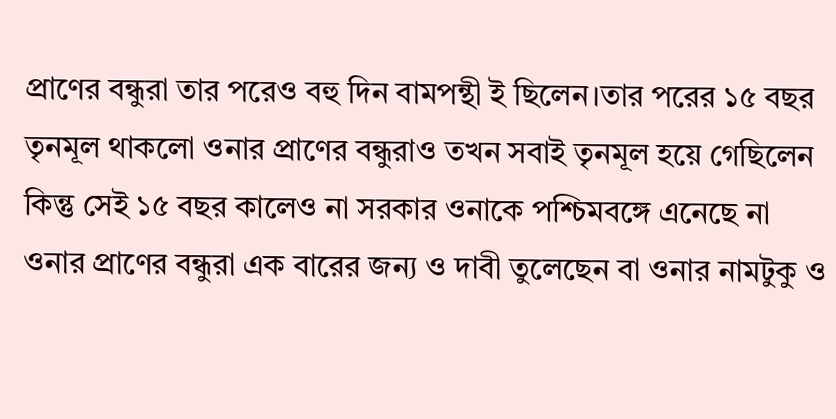প্রাণের বন্ধুরা তার পরেও বহু দিন বামপন্থী ই ছিলেন।তার পরের ১৫ বছর তৃনমূল থাকলো ওনার প্রাণের বন্ধুরাও তখন সবাই তৃনমূল হয়ে গেছিলেন কিন্তু সেই ১৫ বছর কালেও না সরকার ওনাকে পশ্চিমবঙ্গে এনেছে না ওনার প্রাণের বন্ধুরা এক বারের জন্য ও দাবী তুলেছেন বা ওনার নামটুকু ও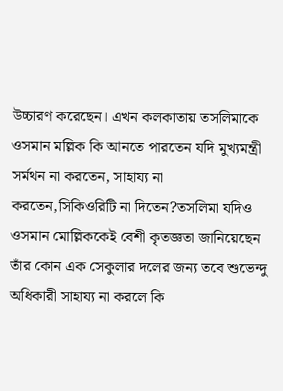উচ্চারণ করেছেন। এখন কলকাতায় তসলিমাকে ওসমান মল্লিক কি আনতে পারতেন যদি মুখ্যমন্ত্রী সর্মথন না করতেন, সাহায্য না করতেন,সিকিওরিটি না দিতেন?তসলিমা যদিও ওসমান মোল্লিককেই বেশী কৃতজ্ঞতা জানিয়েছেন তাঁর কোন এক সেকুলার দলের জন্য তবে শুভেন্দু অধিকারী সাহায্য না করলে কি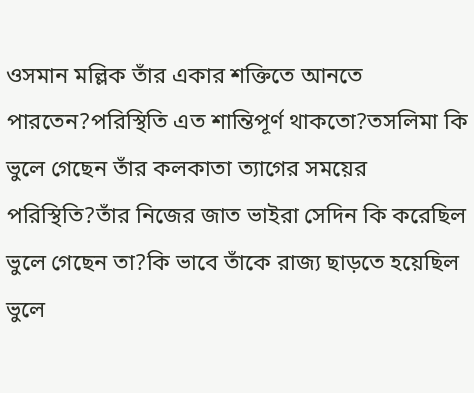ওসমান মল্লিক তাঁর একার শক্তিতে আনতে পারতেন?পরিস্থিতি এত শান্তিপূর্ণ থাকতো?তসলিমা কি ভুলে গেছেন তাঁর কলকাতা ত্যাগের সময়ের পরিস্থিতি?তাঁর নিজের জাত ভাইরা সেদিন কি করেছিল ভুলে গেছেন তা?কি ভাবে তাঁকে রাজ্য ছাড়তে হয়েছিল ভুলে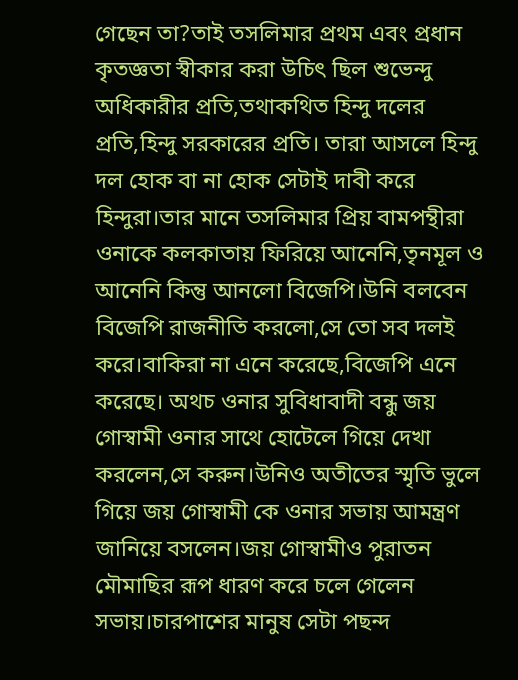গেছেন তা?তাই তসলিমার প্রথম এবং প্রধান কৃতজ্ঞতা স্বীকার করা উচিৎ ছিল শুভেন্দু অধিকারীর প্রতি,তথাকথিত হিন্দু দলের প্রতি,হিন্দু সরকারের প্রতি। তারা আসলে হিন্দু দল হোক বা না হোক সেটাই দাবী করে হিন্দুরা।তার মানে তসলিমার প্রিয় বামপন্থীরা ওনাকে কলকাতায় ফিরিয়ে আনেনি,তৃনমূল ও আনেনি কিন্তু আনলো বিজেপি।উনি বলবেন বিজেপি রাজনীতি করলো,সে তো সব দলই করে।বাকিরা না এনে করেছে,বিজেপি এনে করেছে। অথচ ওনার সুবিধাবাদী বন্ধু জয় গোস্বামী ওনার সাথে হোটেলে গিয়ে দেখা করলেন,সে করুন।উনিও অতীতের স্মৃতি ভুলে গিয়ে জয় গোস্বামী কে ওনার সভায় আমন্ত্রণ জানিয়ে বসলেন।জয় গোস্বামীও পুরাতন মৌমাছির রূপ ধারণ করে চলে গেলেন সভায়।চারপাশের মানুষ সেটা পছন্দ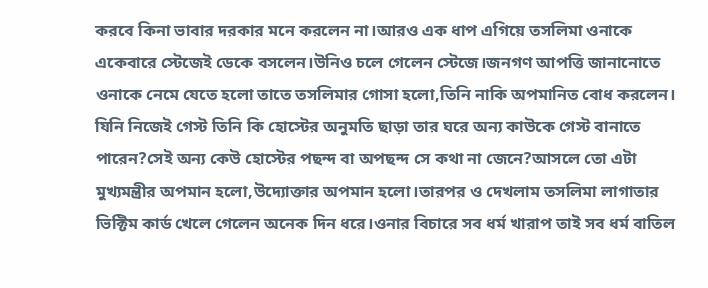করবে কিনা ভাবার দরকার মনে করলেন না।আরও এক ধাপ এগিয়ে তসলিমা ওনাকে একেবারে স্টেজেই ডেকে বসলেন।উনিও চলে গেলেন স্টেজে।জনগণ আপত্তি জানানোতে ওনাকে নেমে যেতে হলো তাতে তসলিমার গোসা হলো,তিনি নাকি অপমানিত বোধ করলেন। যিনি নিজেই গেস্ট তিনি কি হোস্টের অনুমতি ছাড়া তার ঘরে অন্য কাউকে গেস্ট বানাতে পারেন?সেই অন্য কেউ হোস্টের পছন্দ বা অপছন্দ সে কথা না জেনে?আসলে তো এটা মুখ্যমন্ত্রীর অপমান হলো,উদ্যোক্তার অপমান হলো।তারপর ও দেখলাম তসলিমা লাগাতার ভিক্টিম কার্ড খেলে গেলেন অনেক দিন ধরে।ওনার বিচারে সব ধর্ম খারাপ তাই সব ধর্ম বাতিল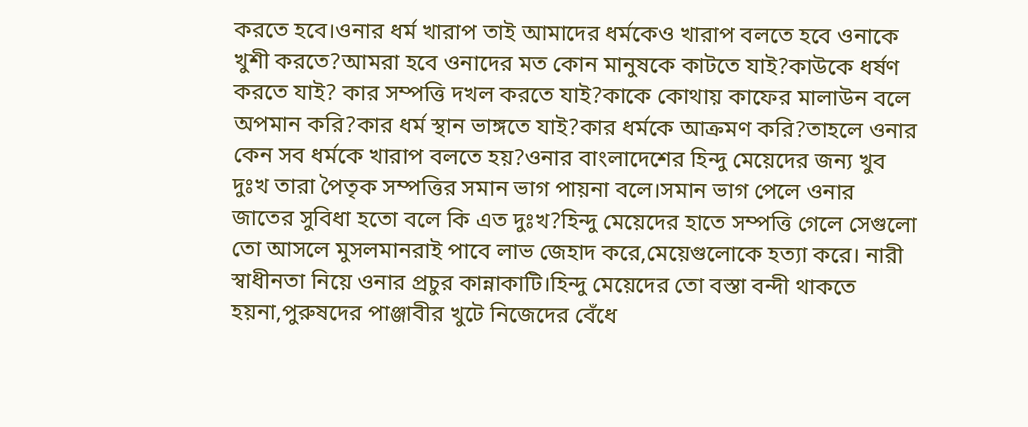করতে হবে।ওনার ধর্ম খারাপ তাই আমাদের ধর্মকেও খারাপ বলতে হবে ওনাকে খুশী করতে?আমরা হবে ওনাদের মত কোন মানুষকে কাটতে যাই?কাউকে ধর্ষণ করতে যাই? কার সম্পত্তি দখল করতে যাই?কাকে কোথায় কাফের মালাউন বলে অপমান করি?কার ধর্ম স্থান ভাঙ্গতে যাই?কার ধর্মকে আক্রমণ করি?তাহলে ওনার কেন সব ধর্মকে খারাপ বলতে হয়?ওনার বাংলাদেশের হিন্দু মেয়েদের জন্য খুব দুঃখ তারা পৈতৃক সম্পত্তির সমান ভাগ পায়না বলে।সমান ভাগ পেলে ওনার জাতের সুবিধা হতো বলে কি এত দুঃখ?হিন্দু মেয়েদের হাতে সম্পত্তি গেলে সেগুলো তো আসলে মুসলমানরাই পাবে লাভ জেহাদ করে,মেয়েগুলোকে হত্যা করে। নারী স্বাধীনতা নিয়ে ওনার প্রচুর কান্নাকাটি।হিন্দু মেয়েদের তো বস্তা বন্দী থাকতে হয়না,পুরুষদের পাঞ্জাবীর খুটে নিজেদের বেঁধে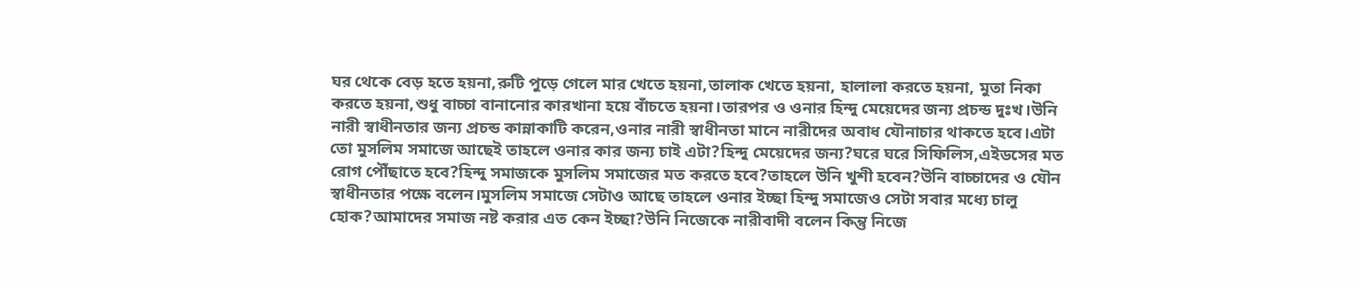ঘর থেকে বেড় হতে হয়না,রুটি পুড়ে গেলে মার খেতে হয়না,তালাক খেতে হয়না, হালালা করতে হয়না, মুতা নিকা করতে হয়না,শুধু বাচ্চা বানানোর কারখানা হয়ে বাঁচতে হয়না।তারপর ও ওনার হিন্দু মেয়েদের জন্য প্রচন্ড দুঃখ।উনি নারী স্বাধীনতার জন্য প্রচন্ড কান্নাকাটি করেন,ওনার নারী স্বাধীনতা মানে নারীদের অবাধ যৌনাচার থাকতে হবে।এটা তো মুসলিম সমাজে আছেই তাহলে ওনার কার জন্য চাই এটা?হিন্দু মেয়েদের জন্য?ঘরে ঘরে সিফিলিস,এইডসের মত রোগ পৌঁছাতে হবে?হিন্দু সমাজকে মুসলিম সমাজের মত করতে হবে?তাহলে উনি খুশী হবেন?উনি বাচ্চাদের ও যৌন স্বাধীনতার পক্ষে বলেন।মুসলিম সমাজে সেটাও আছে তাহলে ওনার ইচ্ছা হিন্দু সমাজেও সেটা সবার মধ্যে চালু হোক?আমাদের সমাজ নষ্ট করার এত কেন ইচ্ছা?উনি নিজেকে নারীবাদী বলেন কিন্তু নিজে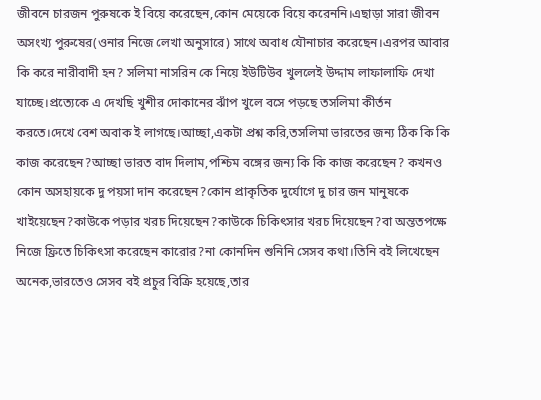জীবনে চারজন পুরুষকে ই বিয়ে করেছেন,কোন মেয়েকে বিয়ে করেননি।এছাড়া সারা জীবন অসংখ্য পুরুষের(ওনার নিজে লেখা অনুসারে) সাথে অবাধ যৌনাচার করেছেন।এরপর আবার কি করে নারীবাদী হন? সলিমা নাসরিন কে নিয়ে ইউটিউব খুললেই উদ্দাম লাফালাফি দেখা যাচ্ছে।প্রত্যেকে এ দেখছি খুশীর দোকানের ঝাঁপ খুলে বসে পড়ছে তসলিমা কীর্তন করতে।দেখে বেশ অবাক ই লাগছে।আচ্ছা,একটা প্রশ্ন করি,তসলিমা ভারতের জন্য ঠিক কি কি কাজ করেছেন?আচ্ছা ভারত বাদ দিলাম,পশ্চিম বঙ্গের জন্য কি কি কাজ করেছেন? কখনও কোন অসহায়কে দু পয়সা দান করেছেন?কোন প্রাকৃতিক দুর্যোগে দু চার জন মানুষকে খাইয়েছেন?কাউকে পড়ার খরচ দিয়েছেন?কাউকে চিকিৎসার খরচ দিয়েছেন?বা অন্ততপক্ষে নিজে ফ্রিতে চিকিৎসা করেছেন কারোর?না কোনদিন শুনিনি সেসব কথা।তিনি বই লিখেছেন অনেক,ভারতেও সেসব বই প্রচুর বিক্রি হয়েছে,তার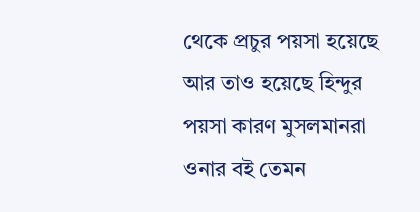থেকে প্রচুর পয়সা হয়েছে আর তাও হয়েছে হিন্দুর পয়সা কারণ মুসলমানরা ওনার বই তেমন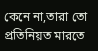কেনে না,তারা তো প্রতিনিয়ত মারতে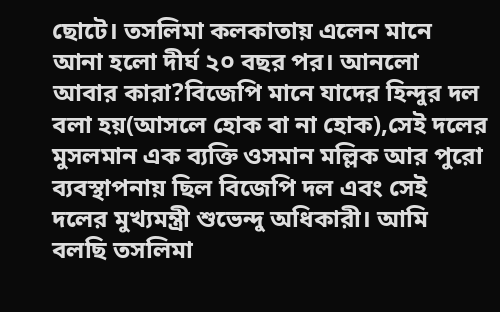ছোটে। তসলিমা কলকাতায় এলেন মানে আনা হলো দীর্ঘ ২০ বছর পর। আনলো আবার কারা?বিজেপি মানে যাদের হিন্দুর দল বলা হয়(আসলে হোক বা না হোক),সেই দলের মুসলমান এক ব্যক্তি ওসমান মল্লিক আর পুরো ব্যবস্থাপনায় ছিল বিজেপি দল এবং সেই দলের মুখ্যমন্ত্রী শুভেন্দু অধিকারী। আমি বলছি তসলিমা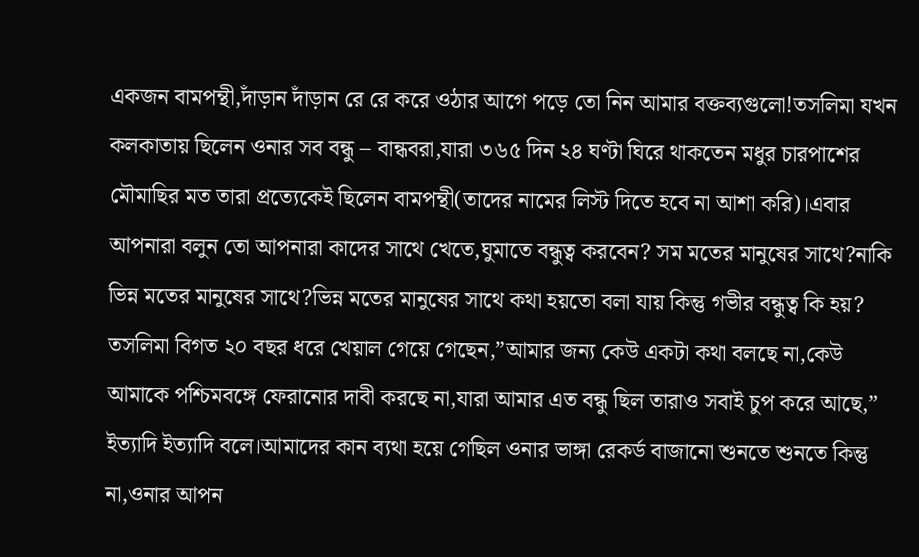একজন বামপন্থী,দাঁড়ান দাঁড়ান রে রে করে ওঠার আগে পড়ে তো নিন আমার বক্তব্যগুলো!তসলিমা যখন কলকাতায় ছিলেন ওনার সব বন্ধু – বান্ধবরা,যারা ৩৬৫ দিন ২৪ ঘণ্টা ঘিরে থাকতেন মধুর চারপাশের মৌমাছির মত তারা প্রত্যেকেই ছিলেন বামপন্থী(তাদের নামের লিস্ট দিতে হবে না আশা করি)।এবার আপনারা বলুন তো আপনারা কাদের সাথে খেতে,ঘুমাতে বন্ধুত্ব করবেন? সম মতের মানুষের সাথে?নাকি ভিন্ন মতের মানুষের সাথে?ভিন্ন মতের মানুষের সাথে কথা হয়তো বলা যায় কিন্তু গভীর বন্ধুত্ব কি হয়? তসলিমা বিগত ২০ বছর ধরে খেয়াল গেয়ে গেছেন,”আমার জন্য কেউ একটা কথা বলছে না,কেউ আমাকে পশ্চিমবঙ্গে ফেরানোর দাবী করছে না,যারা আমার এত বন্ধু ছিল তারাও সবাই চুপ করে আছে,” ইত্যাদি ইত্যাদি বলে।আমাদের কান ব্যথা হয়ে গেছিল ওনার ভাঙ্গা রেকর্ড বাজানো শুনতে শুনতে কিন্তু না,ওনার আপন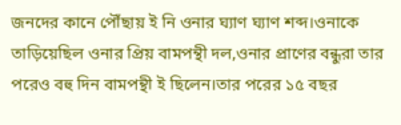জনদের কানে পৌঁছায় ই নি ওনার ঘ্যাণ ঘ্যাণ শব্দ।ওনাকে তাড়িয়েছিল ওনার প্রিয় বামপন্থী দল,ওনার প্রাণের বন্ধুরা তার পরেও বহু দিন বামপন্থী ই ছিলেন।তার পরের ১৫ বছর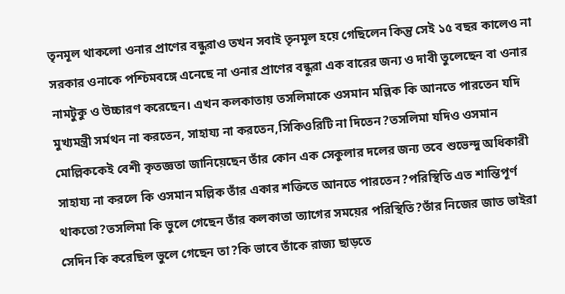তৃনমূল থাকলো ওনার প্রাণের বন্ধুরাও তখন সবাই তৃনমূল হয়ে গেছিলেন কিন্তু সেই ১৫ বছর কালেও না সরকার ওনাকে পশ্চিমবঙ্গে এনেছে না ওনার প্রাণের বন্ধুরা এক বারের জন্য ও দাবী তুলেছেন বা ওনার নামটুকু ও উচ্চারণ করেছেন। এখন কলকাতায় তসলিমাকে ওসমান মল্লিক কি আনতে পারতেন যদি মুখ্যমন্ত্রী সর্মথন না করতেন, সাহায্য না করতেন,সিকিওরিটি না দিতেন?তসলিমা যদিও ওসমান মোল্লিককেই বেশী কৃতজ্ঞতা জানিয়েছেন তাঁর কোন এক সেকুলার দলের জন্য তবে শুভেন্দু অধিকারী সাহায্য না করলে কি ওসমান মল্লিক তাঁর একার শক্তিতে আনতে পারতেন?পরিস্থিতি এত শান্তিপূর্ণ থাকতো?তসলিমা কি ভুলে গেছেন তাঁর কলকাতা ত্যাগের সময়ের পরিস্থিতি?তাঁর নিজের জাত ভাইরা সেদিন কি করেছিল ভুলে গেছেন তা?কি ভাবে তাঁকে রাজ্য ছাড়তে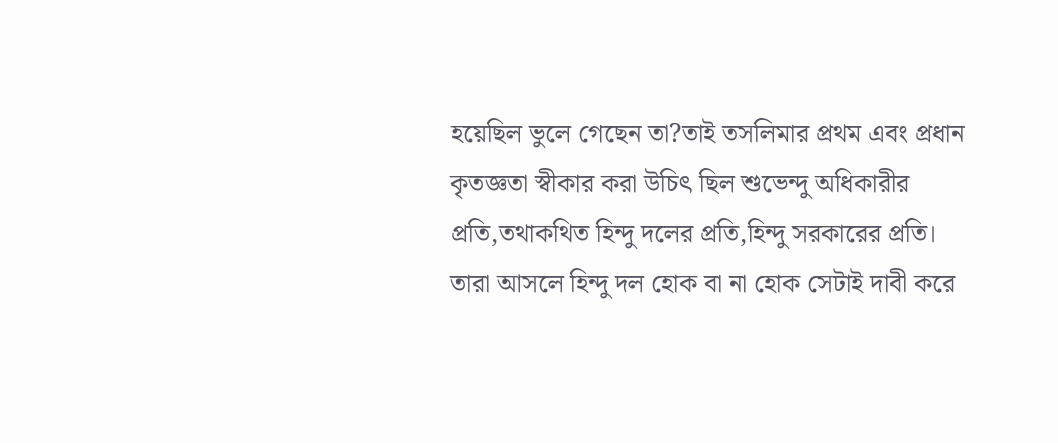হয়েছিল ভুলে গেছেন তা?তাই তসলিমার প্রথম এবং প্রধান কৃতজ্ঞতা স্বীকার করা উচিৎ ছিল শুভেন্দু অধিকারীর প্রতি,তথাকথিত হিন্দু দলের প্রতি,হিন্দু সরকারের প্রতি। তারা আসলে হিন্দু দল হোক বা না হোক সেটাই দাবী করে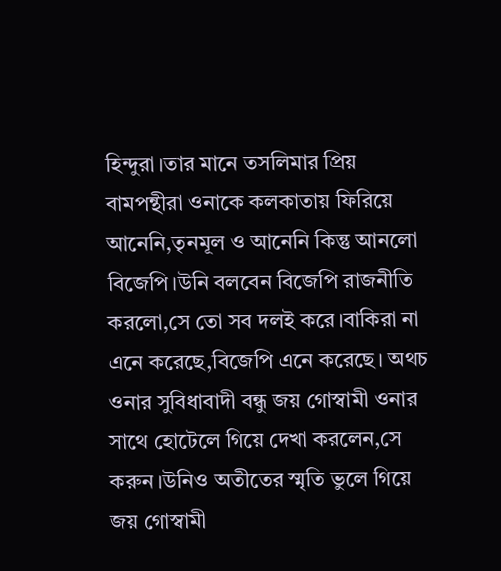হিন্দুরা।তার মানে তসলিমার প্রিয় বামপন্থীরা ওনাকে কলকাতায় ফিরিয়ে আনেনি,তৃনমূল ও আনেনি কিন্তু আনলো বিজেপি।উনি বলবেন বিজেপি রাজনীতি করলো,সে তো সব দলই করে।বাকিরা না এনে করেছে,বিজেপি এনে করেছে। অথচ ওনার সুবিধাবাদী বন্ধু জয় গোস্বামী ওনার সাথে হোটেলে গিয়ে দেখা করলেন,সে করুন।উনিও অতীতের স্মৃতি ভুলে গিয়ে জয় গোস্বামী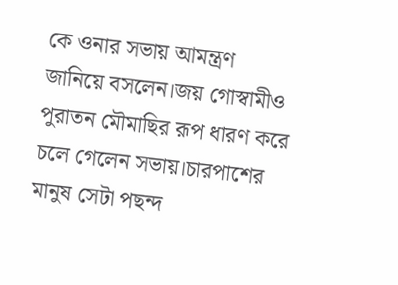কে ওনার সভায় আমন্ত্রণ জানিয়ে বসলেন।জয় গোস্বামীও পুরাতন মৌমাছির রূপ ধারণ করে চলে গেলেন সভায়।চারপাশের মানুষ সেটা পছন্দ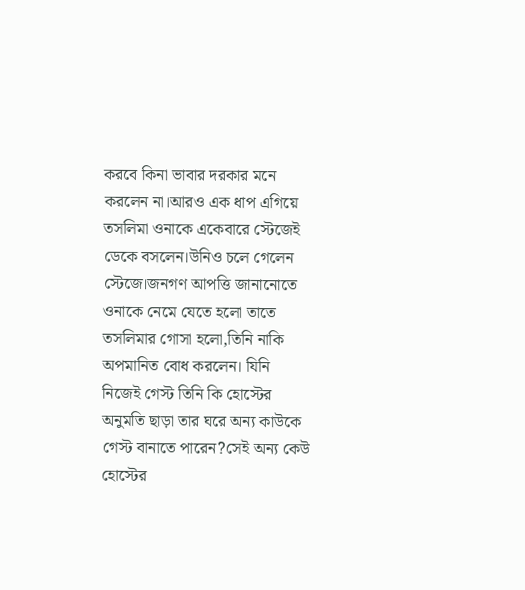করবে কিনা ভাবার দরকার মনে করলেন না।আরও এক ধাপ এগিয়ে তসলিমা ওনাকে একেবারে স্টেজেই ডেকে বসলেন।উনিও চলে গেলেন স্টেজে।জনগণ আপত্তি জানানোতে ওনাকে নেমে যেতে হলো তাতে তসলিমার গোসা হলো,তিনি নাকি অপমানিত বোধ করলেন। যিনি নিজেই গেস্ট তিনি কি হোস্টের অনুমতি ছাড়া তার ঘরে অন্য কাউকে গেস্ট বানাতে পারেন?সেই অন্য কেউ হোস্টের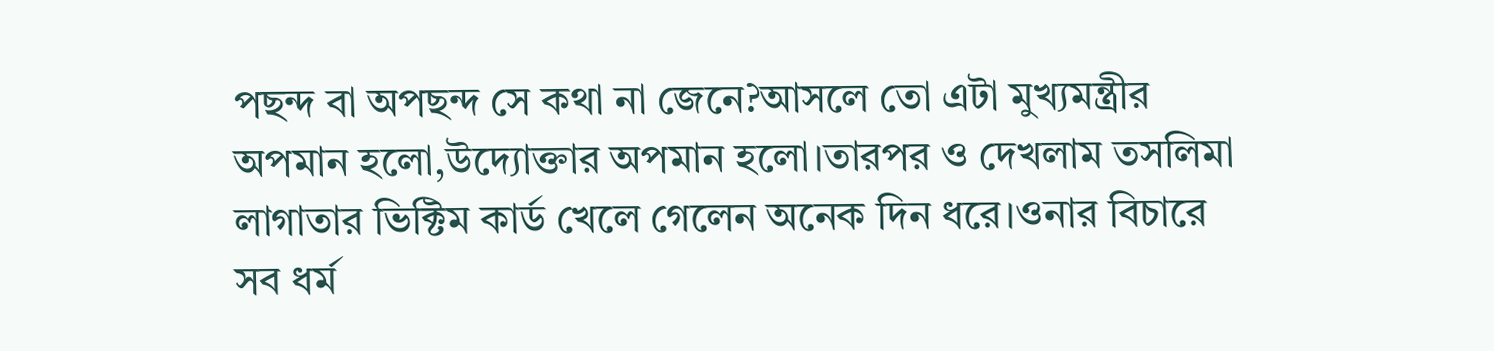পছন্দ বা অপছন্দ সে কথা না জেনে?আসলে তো এটা মুখ্যমন্ত্রীর অপমান হলো,উদ্যোক্তার অপমান হলো।তারপর ও দেখলাম তসলিমা লাগাতার ভিক্টিম কার্ড খেলে গেলেন অনেক দিন ধরে।ওনার বিচারে সব ধর্ম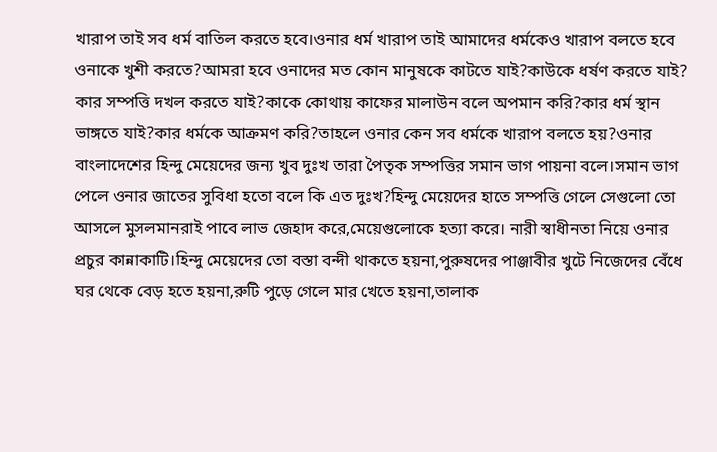খারাপ তাই সব ধর্ম বাতিল করতে হবে।ওনার ধর্ম খারাপ তাই আমাদের ধর্মকেও খারাপ বলতে হবে ওনাকে খুশী করতে?আমরা হবে ওনাদের মত কোন মানুষকে কাটতে যাই?কাউকে ধর্ষণ করতে যাই? কার সম্পত্তি দখল করতে যাই?কাকে কোথায় কাফের মালাউন বলে অপমান করি?কার ধর্ম স্থান ভাঙ্গতে যাই?কার ধর্মকে আক্রমণ করি?তাহলে ওনার কেন সব ধর্মকে খারাপ বলতে হয়?ওনার বাংলাদেশের হিন্দু মেয়েদের জন্য খুব দুঃখ তারা পৈতৃক সম্পত্তির সমান ভাগ পায়না বলে।সমান ভাগ পেলে ওনার জাতের সুবিধা হতো বলে কি এত দুঃখ?হিন্দু মেয়েদের হাতে সম্পত্তি গেলে সেগুলো তো আসলে মুসলমানরাই পাবে লাভ জেহাদ করে,মেয়েগুলোকে হত্যা করে। নারী স্বাধীনতা নিয়ে ওনার প্রচুর কান্নাকাটি।হিন্দু মেয়েদের তো বস্তা বন্দী থাকতে হয়না,পুরুষদের পাঞ্জাবীর খুটে নিজেদের বেঁধে ঘর থেকে বেড় হতে হয়না,রুটি পুড়ে গেলে মার খেতে হয়না,তালাক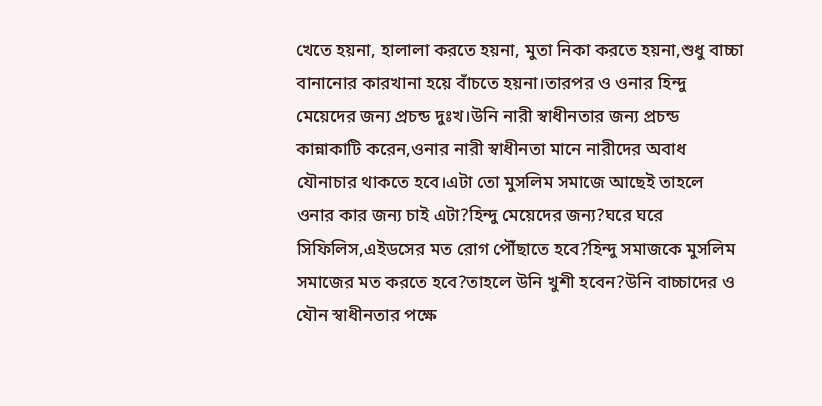খেতে হয়না, হালালা করতে হয়না, মুতা নিকা করতে হয়না,শুধু বাচ্চা বানানোর কারখানা হয়ে বাঁচতে হয়না।তারপর ও ওনার হিন্দু মেয়েদের জন্য প্রচন্ড দুঃখ।উনি নারী স্বাধীনতার জন্য প্রচন্ড কান্নাকাটি করেন,ওনার নারী স্বাধীনতা মানে নারীদের অবাধ যৌনাচার থাকতে হবে।এটা তো মুসলিম সমাজে আছেই তাহলে ওনার কার জন্য চাই এটা?হিন্দু মেয়েদের জন্য?ঘরে ঘরে সিফিলিস,এইডসের মত রোগ পৌঁছাতে হবে?হিন্দু সমাজকে মুসলিম সমাজের মত করতে হবে?তাহলে উনি খুশী হবেন?উনি বাচ্চাদের ও যৌন স্বাধীনতার পক্ষে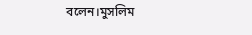বলেন।মুসলিম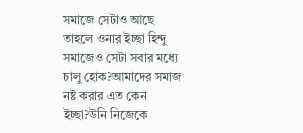সমাজে সেটাও আছে তাহলে ওনার ইচ্ছা হিন্দু সমাজেও সেটা সবার মধ্যে চালু হোক?আমাদের সমাজ নষ্ট করার এত কেন ইচ্ছা?উনি নিজেকে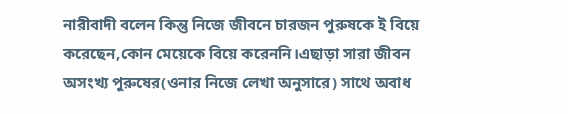নারীবাদী বলেন কিন্তু নিজে জীবনে চারজন পুরুষকে ই বিয়ে করেছেন,কোন মেয়েকে বিয়ে করেননি।এছাড়া সারা জীবন অসংখ্য পুরুষের(ওনার নিজে লেখা অনুসারে) সাথে অবাধ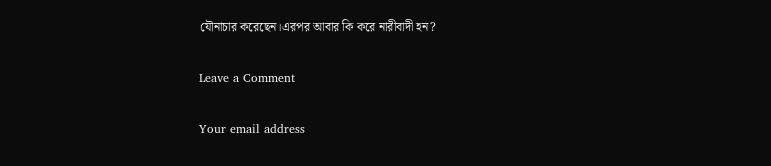যৌনাচার করেছেন।এরপর আবার কি করে নারীবাদী হন?

Leave a Comment

Your email address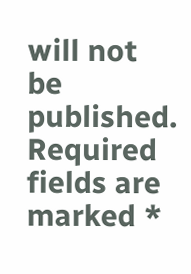will not be published. Required fields are marked *